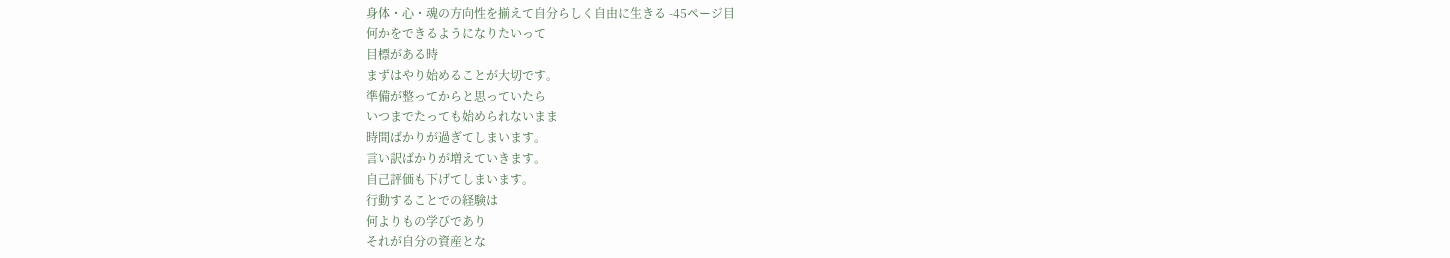身体・心・魂の方向性を揃えて自分らしく自由に生きる -45ページ目
何かをできるようになりたいって
目標がある時
まずはやり始めることが大切です。
準備が整ってからと思っていたら
いつまでたっても始められないまま
時間ばかりが過ぎてしまいます。
言い訳ばかりが増えていきます。
自己評価も下げてしまいます。
行動することでの経験は
何よりもの学びであり
それが自分の資産とな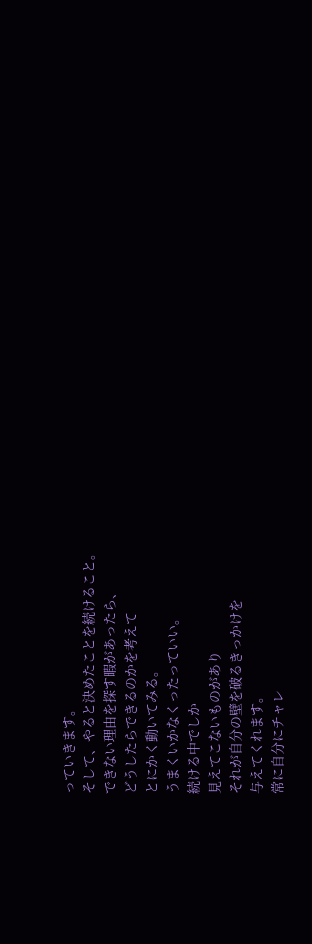っていきます。
そして、やると決めたことを続けること。
できない理由を探す暇があったら、
どうしたらできるのかを考えて
とにかく動いてみる。
うまくいかなくったっていい。
続ける中でしか
見えてこないものがあり
それが自分の壁を破るきっかけを
与えてくれます。
常に自分にチャレ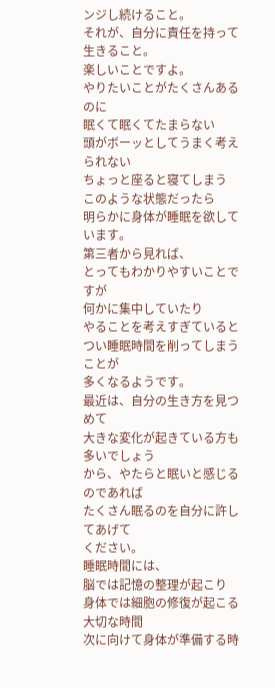ンジし続けること。
それが、自分に責任を持って生きること。
楽しいことですよ。
やりたいことがたくさんあるのに
眠くて眠くてたまらない
頭がボーッとしてうまく考えられない
ちょっと座ると寝てしまう
このような状態だったら
明らかに身体が睡眠を欲しています。
第三者から見れば、
とってもわかりやすいことですが
何かに集中していたり
やることを考えすぎていると
つい睡眠時間を削ってしまうことが
多くなるようです。
最近は、自分の生き方を見つめて
大きな変化が起きている方も多いでしょう
から、やたらと眠いと感じるのであれば
たくさん眠るのを自分に許してあげて
ください。
睡眠時間には、
脳では記憶の整理が起こり
身体では細胞の修復が起こる
大切な時間
次に向けて身体が準備する時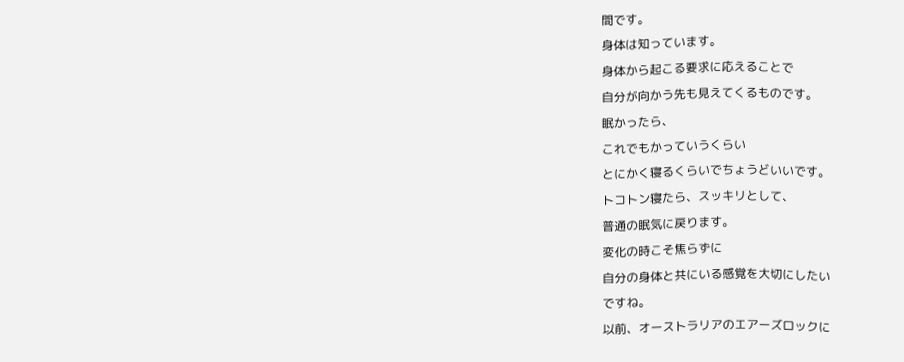間です。
身体は知っています。
身体から起こる要求に応えることで
自分が向かう先も見えてくるものです。
眠かったら、
これでもかっていうくらい
とにかく寝るくらいでちょうどいいです。
トコトン寝たら、スッキリとして、
普通の眠気に戻ります。
変化の時こそ焦らずに
自分の身体と共にいる感覚を大切にしたい
ですね。
以前、オーストラリアのエアーズロックに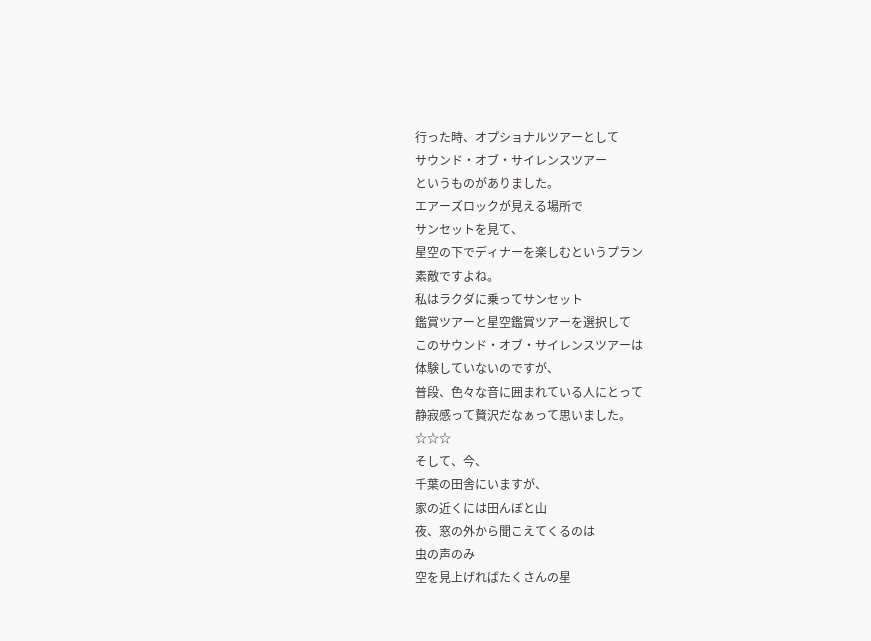行った時、オプショナルツアーとして
サウンド・オブ・サイレンスツアー
というものがありました。
エアーズロックが見える場所で
サンセットを見て、
星空の下でディナーを楽しむというプラン
素敵ですよね。
私はラクダに乗ってサンセット
鑑賞ツアーと星空鑑賞ツアーを選択して
このサウンド・オブ・サイレンスツアーは
体験していないのですが、
普段、色々な音に囲まれている人にとって
静寂感って贅沢だなぁって思いました。
☆☆☆
そして、今、
千葉の田舎にいますが、
家の近くには田んぼと山
夜、窓の外から聞こえてくるのは
虫の声のみ
空を見上げればたくさんの星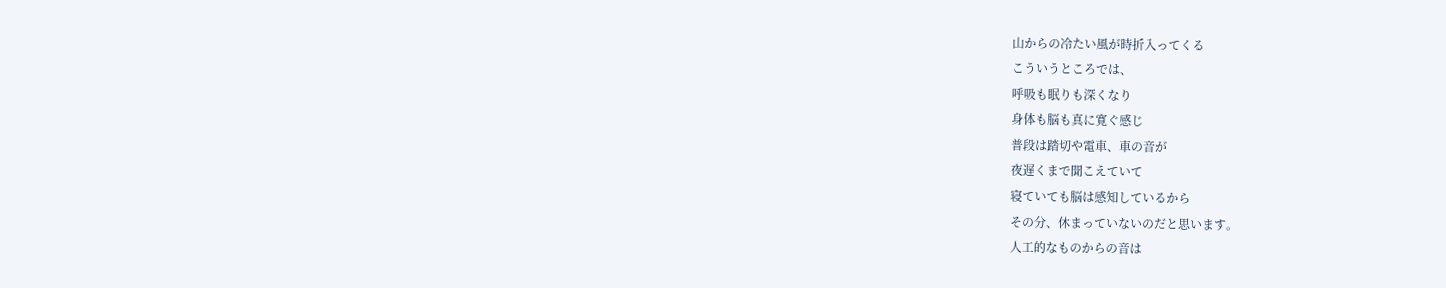山からの冷たい風が時折入ってくる
こういうところでは、
呼吸も眠りも深くなり
身体も脳も真に寛ぐ感じ
普段は踏切や電車、車の音が
夜遅くまで聞こえていて
寝ていても脳は感知しているから
その分、休まっていないのだと思います。
人工的なものからの音は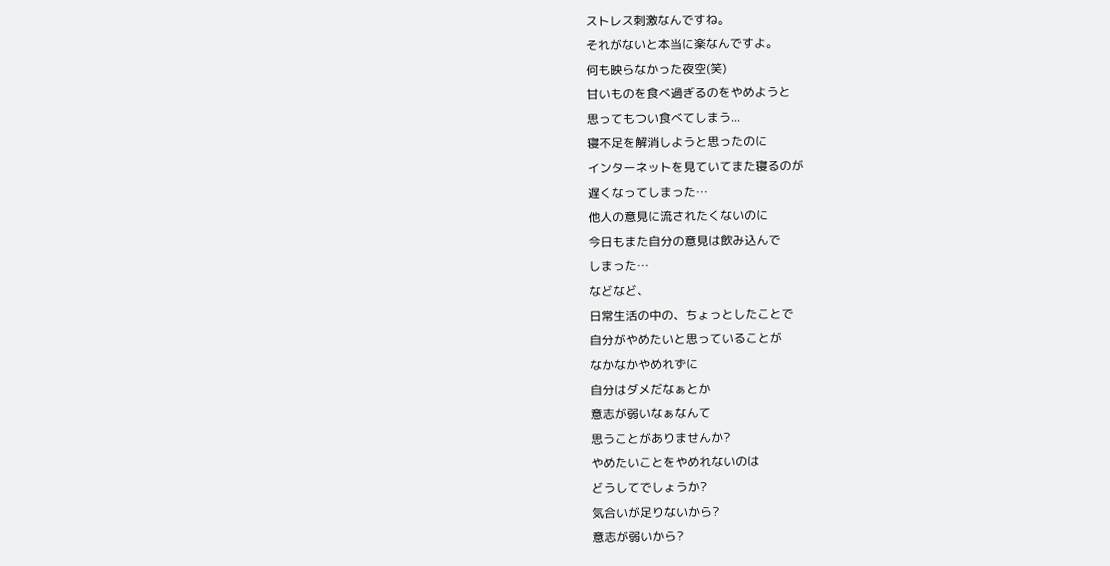ストレス刺激なんですね。
それがないと本当に楽なんですよ。
何も映らなかった夜空(笑)
甘いものを食べ過ぎるのをやめようと
思ってもつい食べてしまう...
寝不足を解消しようと思ったのに
インターネットを見ていてまた寝るのが
遅くなってしまった…
他人の意見に流されたくないのに
今日もまた自分の意見は飲み込んで
しまった…
などなど、
日常生活の中の、ちょっとしたことで
自分がやめたいと思っていることが
なかなかやめれずに
自分はダメだなぁとか
意志が弱いなぁなんて
思うことがありませんか?
やめたいことをやめれないのは
どうしてでしょうか?
気合いが足りないから?
意志が弱いから?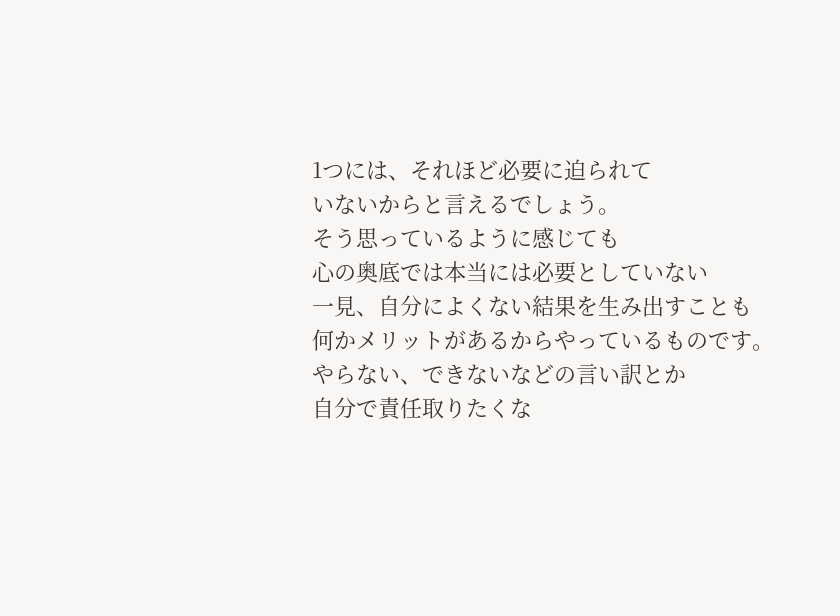1つには、それほど必要に迫られて
いないからと言えるでしょう。
そう思っているように感じても
心の奥底では本当には必要としていない
一見、自分によくない結果を生み出すことも
何かメリットがあるからやっているものです。
やらない、できないなどの言い訳とか
自分で責任取りたくな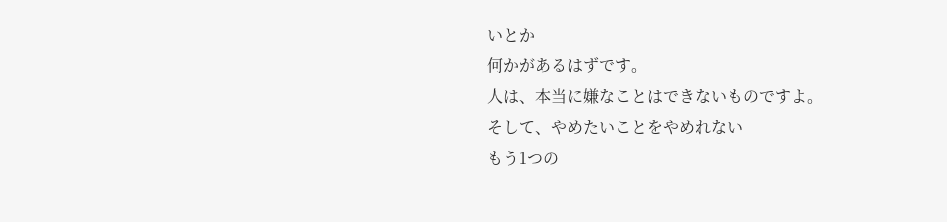いとか
何かがあるはずです。
人は、本当に嫌なことはできないものですよ。
そして、やめたいことをやめれない
もう1つの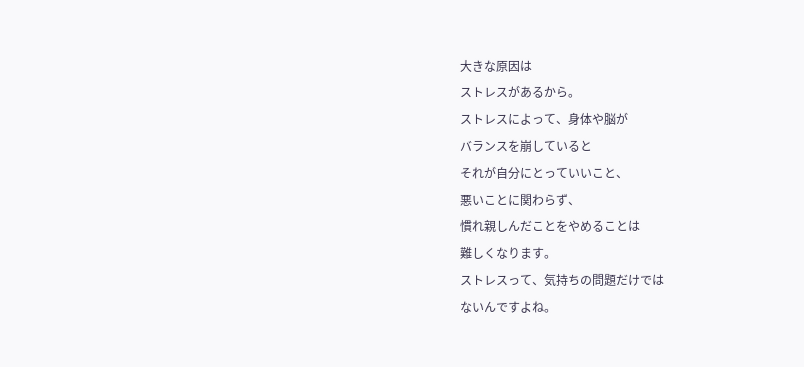大きな原因は
ストレスがあるから。
ストレスによって、身体や脳が
バランスを崩していると
それが自分にとっていいこと、
悪いことに関わらず、
慣れ親しんだことをやめることは
難しくなります。
ストレスって、気持ちの問題だけでは
ないんですよね。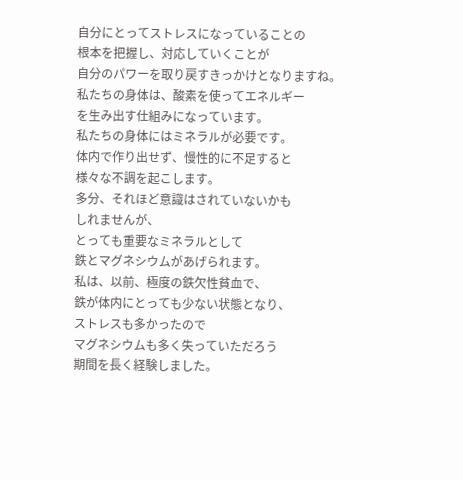自分にとってストレスになっていることの
根本を把握し、対応していくことが
自分のパワーを取り戻すきっかけとなりますね。
私たちの身体は、酸素を使ってエネルギー
を生み出す仕組みになっています。
私たちの身体にはミネラルが必要です。
体内で作り出せず、慢性的に不足すると
様々な不調を起こします。
多分、それほど意識はされていないかも
しれませんが、
とっても重要なミネラルとして
鉄とマグネシウムがあげられます。
私は、以前、極度の鉄欠性貧血で、
鉄が体内にとっても少ない状態となり、
ストレスも多かったので
マグネシウムも多く失っていただろう
期間を長く経験しました。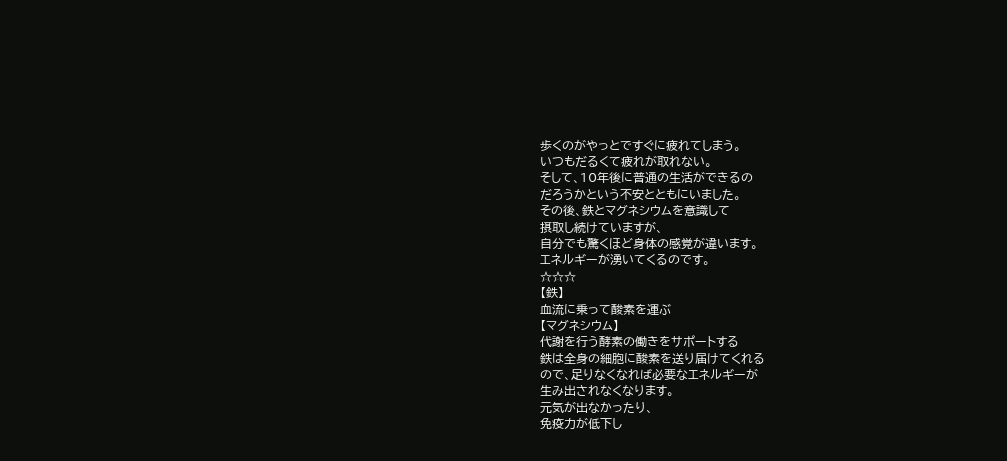歩くのがやっとですぐに疲れてしまう。
いつもだるくて疲れが取れない。
そして、10年後に普通の生活ができるの
だろうかという不安とともにいました。
その後、鉄とマグネシウムを意識して
摂取し続けていますが、
自分でも驚くほど身体の感覚が違います。
エネルギーが湧いてくるのです。
☆☆☆
【鉄】
血流に乗って酸素を運ぶ
【マグネシウム】
代謝を行う酵素の働きをサポートする
鉄は全身の細胞に酸素を送り届けてくれる
ので、足りなくなれば必要なエネルギーが
生み出されなくなります。
元気が出なかったり、
免疫力が低下し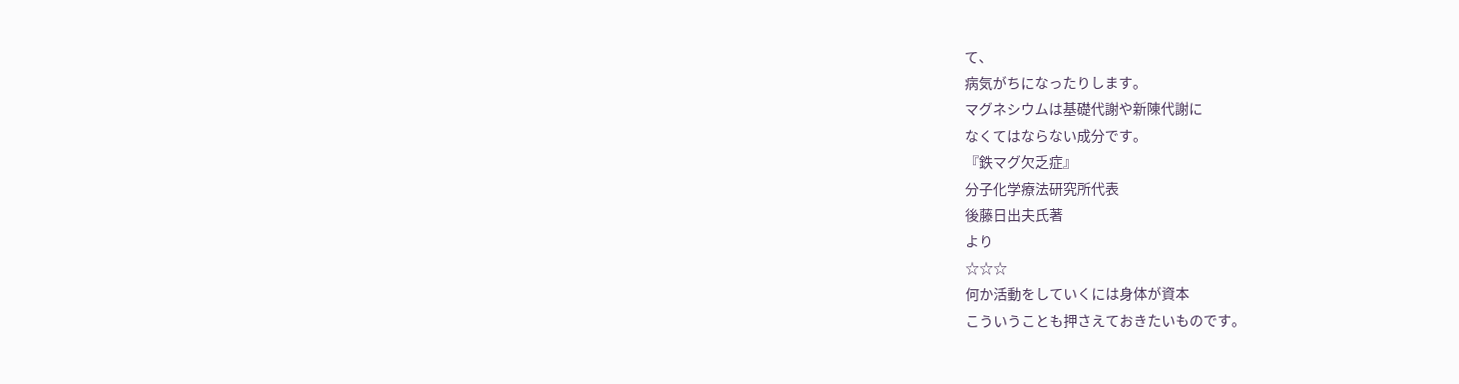て、
病気がちになったりします。
マグネシウムは基礎代謝や新陳代謝に
なくてはならない成分です。
『鉄マグ欠乏症』
分子化学療法研究所代表
後藤日出夫氏著
より
☆☆☆
何か活動をしていくには身体が資本
こういうことも押さえておきたいものです。